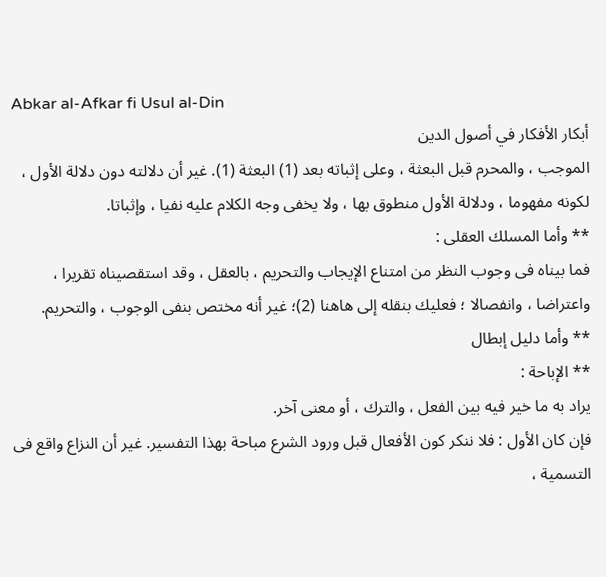Abkar al-Afkar fi Usul al-Din
أبكار الأفكار في أصول الدين
الموجب ، والمحرم قبل البعثة ، وعلى إثباته بعد (1) البعثة (1). غير أن دلالته دون دلالة الأول ، لكونه مفهوما ، ودلالة الأول منطوق بها ، ولا يخفى وجه الكلام عليه نفيا ، وإثباتا.
** وأما المسلك العقلى :
فما بيناه فى وجوب النظر من امتناع الإيجاب والتحريم ، بالعقل ، وقد استقصيناه تقريرا ، واعتراضا ، وانفصالا ؛ فعليك بنقله إلى هاهنا (2)؛ غير أنه مختص بنفى الوجوب ، والتحريم.
** وأما دليل إبطال
** الإباحة :
يراد به ما خير فيه بين الفعل ، والترك ، أو معنى آخر.
فإن كان الأول : فلا ننكر كون الأفعال قبل ورود الشرع مباحة بهذا التفسير. غير أن النزاع واقع فى التسمية ،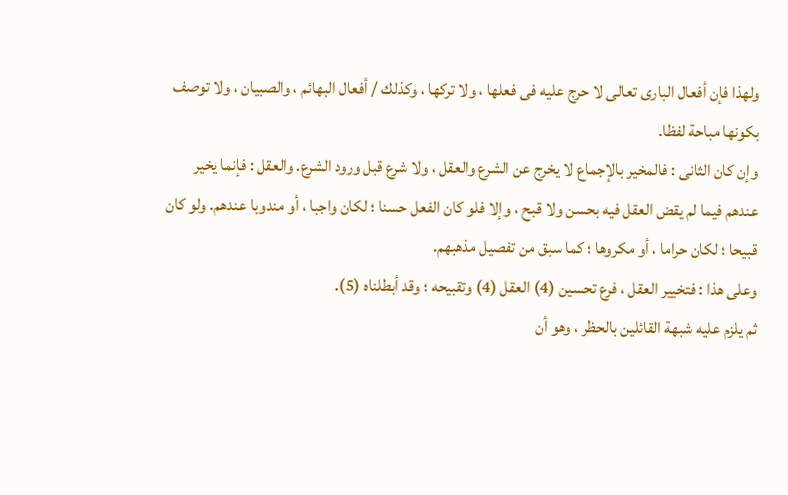ولهذا فإن أفعال البارى تعالى لا حرج عليه فى فعلها ، ولا تركها ، وكذلك / أفعال البهائم ، والصبيان ، ولا توصف بكونها مباحة لفظا.
وإن كان الثانى : فالمخير بالإجماع لا يخرج عن الشرع والعقل ، ولا شرع قبل ورود الشرع. والعقل : فإنما يخير عندهم فيما لم يقض العقل فيه بحسن ولا قبح ، وإلا فلو كان الفعل حسنا ؛ لكان واجبا ، أو مندوبا عندهم. ولو كان قبيحا ؛ لكان حراما ، أو مكروها ؛ كما سبق من تفصيل مذهبهم.
وعلى هذا : فتخيير العقل ، فرع تحسين (4) العقل (4) وتقبيحه ؛ وقد أبطلناه (5).
ثم يلزم عليه شبهة القائلين بالحظر ، وهو أن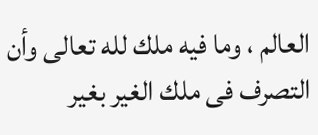العالم ، وما فيه ملك لله تعالى وأن التصرف فى ملك الغير بغير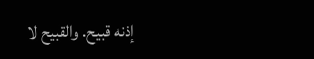إذنه قبيح. والقبيح لا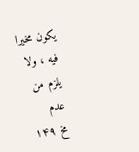يكون مخيرا فيه ، ولا يلزم من عدم
مخ ۱۴۹